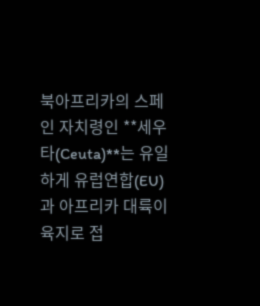북아프리카의 스페인 자치령인 **세우타(Ceuta)**는 유일하게 유럽연합(EU)과 아프리카 대륙이 육지로 접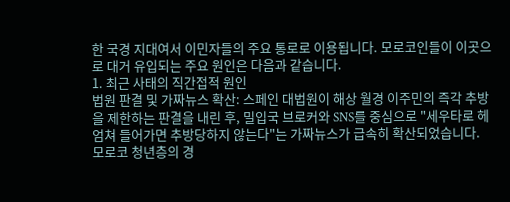한 국경 지대여서 이민자들의 주요 통로로 이용됩니다. 모로코인들이 이곳으로 대거 유입되는 주요 원인은 다음과 같습니다.
1. 최근 사태의 직간접적 원인
법원 판결 및 가짜뉴스 확산: 스페인 대법원이 해상 월경 이주민의 즉각 추방을 제한하는 판결을 내린 후, 밀입국 브로커와 SNS를 중심으로 "세우타로 헤엄쳐 들어가면 추방당하지 않는다"는 가짜뉴스가 급속히 확산되었습니다.
모로코 청년층의 경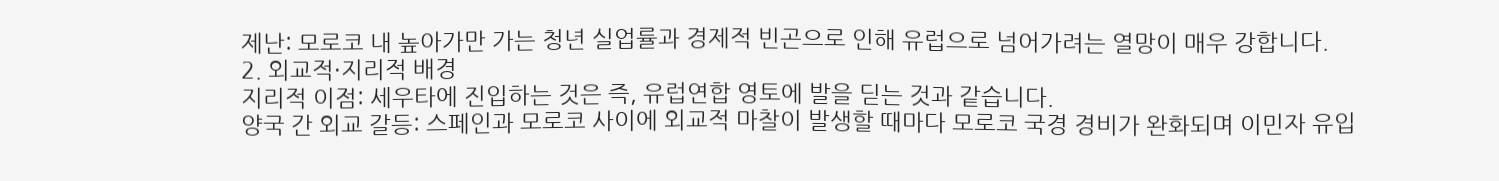제난: 모로코 내 높아가만 가는 청년 실업률과 경제적 빈곤으로 인해 유럽으로 넘어가려는 열망이 매우 강합니다.
2. 외교적·지리적 배경
지리적 이점: 세우타에 진입하는 것은 즉, 유럽연합 영토에 발을 딛는 것과 같습니다.
양국 간 외교 갈등: 스페인과 모로코 사이에 외교적 마찰이 발생할 때마다 모로코 국경 경비가 완화되며 이민자 유입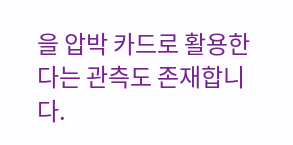을 압박 카드로 활용한다는 관측도 존재합니다.